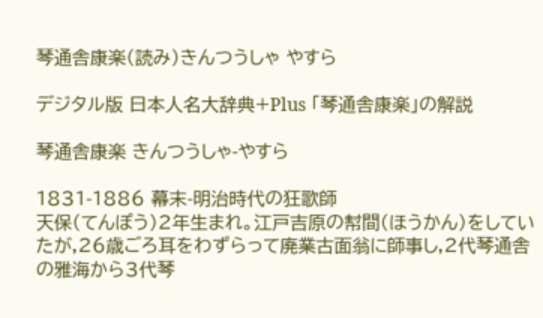琴通舎康楽(読み)きんつうしゃ やすら

デジタル版 日本人名大辞典+Plus 「琴通舎康楽」の解説

琴通舎康楽 きんつうしゃ-やすら

1831-1886 幕末-明治時代の狂歌師
天保(てんぽう)2年生まれ。江戸吉原の幇間(ほうかん)をしていたが,26歳ごろ耳をわずらって廃業古面翁に師事し,2代琴通舎の雅海から3代琴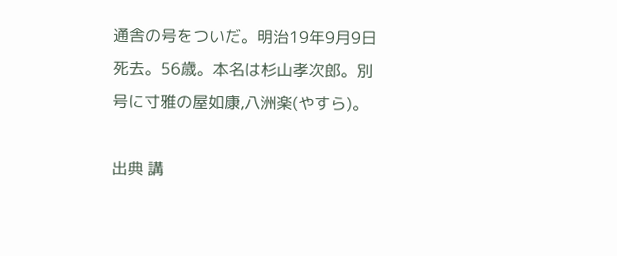通舎の号をついだ。明治19年9月9日死去。56歳。本名は杉山孝次郎。別号に寸雅の屋如康,八洲楽(やすら)。

出典 講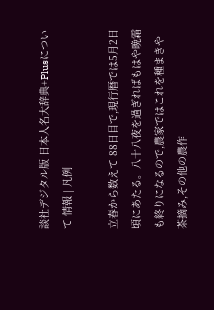談社デジタル版 日本人名大辞典+Plusについて 情報 | 凡例

立春から数えて 88日目で,現行暦では5月2日頃にあたる。八十八夜を過ぎればもはや晩霜も終りになるので,農家ではこれを種まきや茶摘み,その他の農作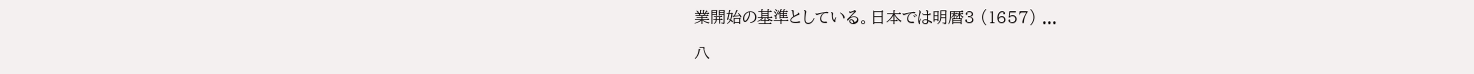業開始の基準としている。日本では明暦3 (1657) ...

八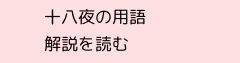十八夜の用語解説を読む